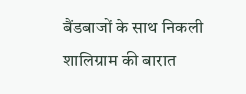बैंडबाजों के साथ निकली शालिग्राम की बारात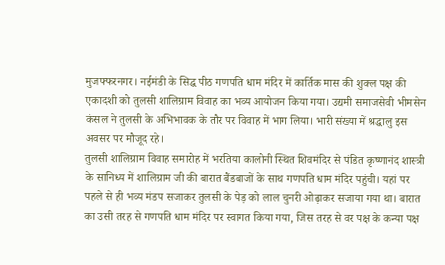मुजफ्फरनगर। नईमंडी के सिद्घ पीठ गणपति धाम मंदिर में कार्तिक मास की शुक्ल पक्ष की एकादशी को तुलसी शालिग्राम विवाह का भव्य आयोजन किया गया। उद्यमी समाजसेवी भीमसेन कंसल ने तुलसी के अभिभावक के तौर पर विवाह में भाग लिया। भारी संख्या में श्रद्धालु इस अवसर पर मौजूद रहे।
तुलसी शालिग्राम विवाह समारोह में भरतिया कालोनी स्थित शिवमंदिर से पंडित कृष्णानंद शास्त्री के सानिध्य में शालिग्राम जी की बारात बैंडबाजों के साथ गणपति धाम मंदिर पहुंची। यहां पर पहले से ही भव्य मंडप सजाकर तुलसी के पेड़ को लाल चुनरी ओढ़ाकर सजाया गया था। बारात का उसी तरह से गणपति धाम मंदिर पर स्वागत किया गया, जिस तरह से वर पक्ष के कन्या पक्ष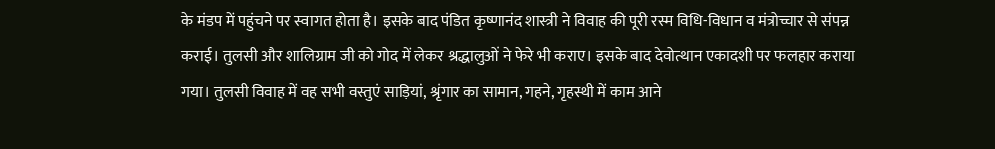के मंडप में पहुंचने पर स्वागत होता है। इसके बाद पंडित कृष्णानंद शास्त्री ने विवाह की पूरी रस्म विधि-विधान व मंत्रोच्चार से संपन्न कराई। तुलसी और शालिग्राम जी को गोद में लेकर श्रद्धालुओं ने फेरे भी कराए। इसके बाद देवोत्थान एकादशी पर फलहार कराया गया। तुलसी विवाह में वह सभी वस्तुएं साड़ियां, श्रृंगार का सामान, गहने, गृहस्थी में काम आने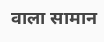वाला सामान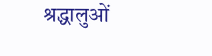श्रद्धालुओं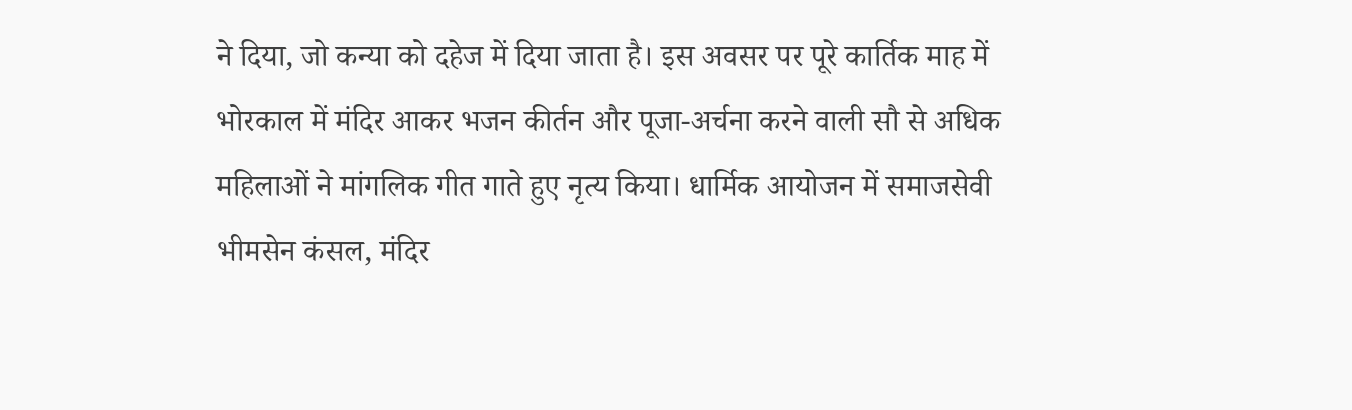ने दिया, जो कन्या को दहेज में दिया जाता है। इस अवसर पर पूरे कार्तिक माह में भोरकाल में मंदिर आकर भजन कीर्तन और पूजा-अर्चना करने वाली सौ से अधिक महिलाओं ने मांगलिक गीत गाते हुए नृत्य किया। धार्मिक आयोजन में समाजसेवी भीमसेन कंसल, मंदिर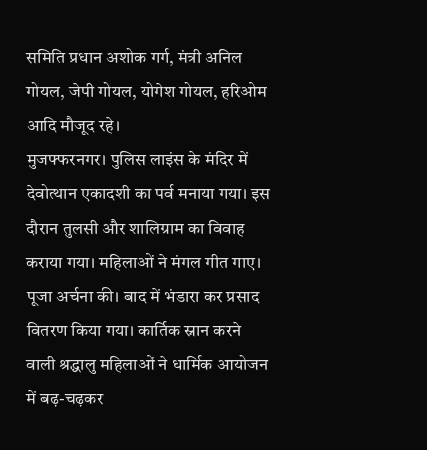समिति प्रधान अशोक गर्ग, मंत्री अनिल गोयल, जेपी गोयल, योगेश गोयल, हरिओम आदि मौजूद रहे।
मुजफ्फरनगर। पुलिस लाइंस के मंदिर में देवोत्थान एकादशी का पर्व मनाया गया। इस दौरान तुलसी और शालिग्राम का विवाह कराया गया। महिलाओं ने मंगल गीत गाए। पूजा अर्चना की। बाद में भंडारा कर प्रसाद वितरण किया गया। कार्तिक स्नान करने वाली श्रद्धालु महिलाओं ने धार्मिक आयोजन में बढ़-चढ़कर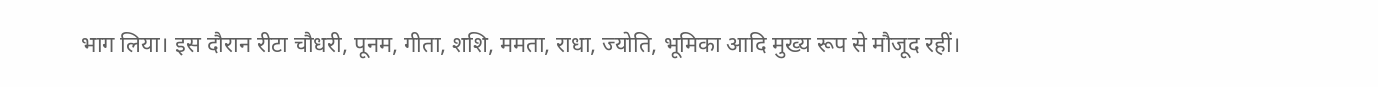भाग लिया। इस दौरान रीटा चौधरी, पूनम, गीता, शशि, ममता, राधा, ज्योति, भूमिका आदि मुख्य रूप से मौजूद रहीं।